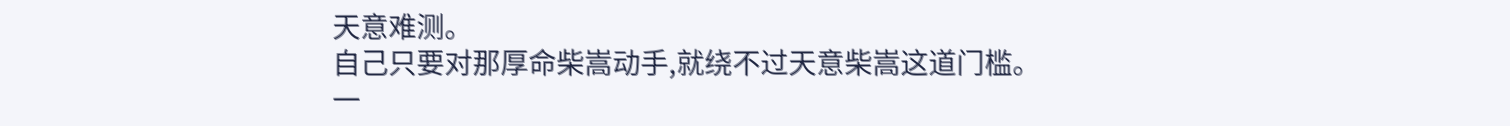天意难测。
自己只要对那厚命柴嵩动手,就绕不过天意柴嵩这道门槛。
一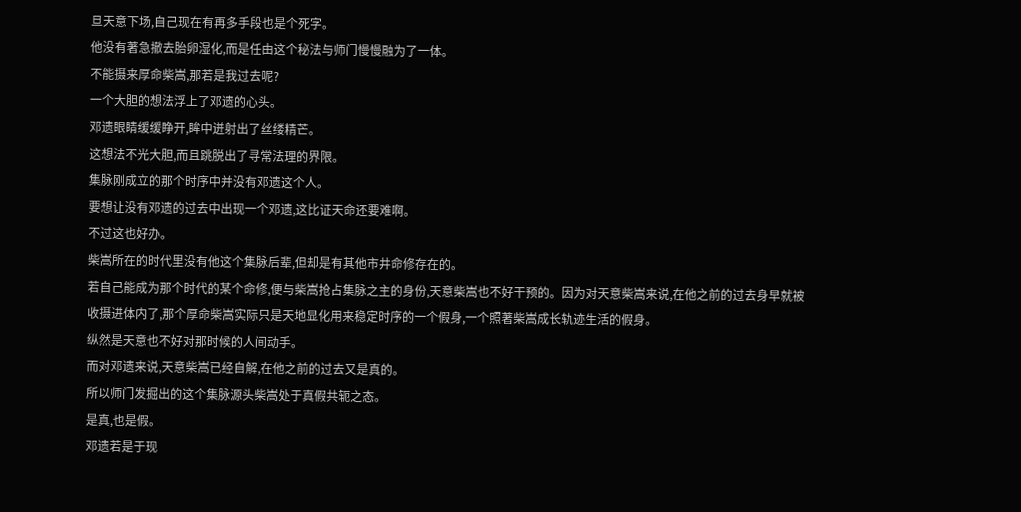旦天意下场,自己现在有再多手段也是个死字。
他没有著急撤去胎卵湿化,而是任由这个秘法与师门慢慢融为了一体。
不能摄来厚命柴嵩,那若是我过去呢?
一个大胆的想法浮上了邓遗的心头。
邓遗眼睛缓缓睁开,眸中迸射出了丝缕精芒。
这想法不光大胆,而且跳脱出了寻常法理的界限。
集脉刚成立的那个时序中并没有邓遗这个人。
要想让没有邓遗的过去中出现一个邓遗,这比证天命还要难啊。
不过这也好办。
柴嵩所在的时代里没有他这个集脉后辈,但却是有其他市井命修存在的。
若自己能成为那个时代的某个命修,便与柴嵩抢占集脉之主的身份,天意柴嵩也不好干预的。因为对天意柴嵩来说,在他之前的过去身早就被收摄进体内了,那个厚命柴嵩实际只是天地显化用来稳定时序的一个假身,一个照著柴嵩成长轨迹生活的假身。
纵然是天意也不好对那时候的人间动手。
而对邓遗来说,天意柴嵩已经自解,在他之前的过去又是真的。
所以师门发掘出的这个集脉源头柴嵩处于真假共轭之态。
是真,也是假。
邓遗若是于现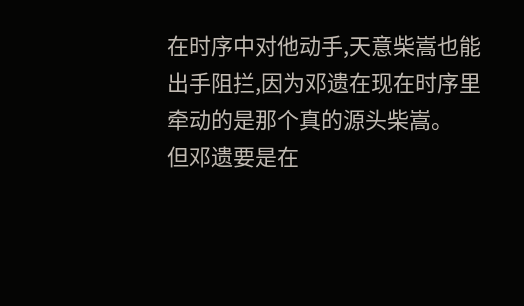在时序中对他动手,天意柴嵩也能出手阻拦,因为邓遗在现在时序里牵动的是那个真的源头柴嵩。
但邓遗要是在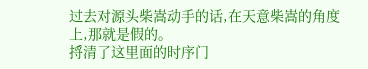过去对源头柴嵩动手的话,在天意柴嵩的角度上,那就是假的。
捋清了这里面的时序门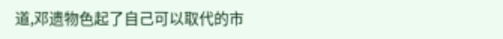道,邓遗物色起了自己可以取代的市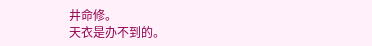井命修。
天衣是办不到的。